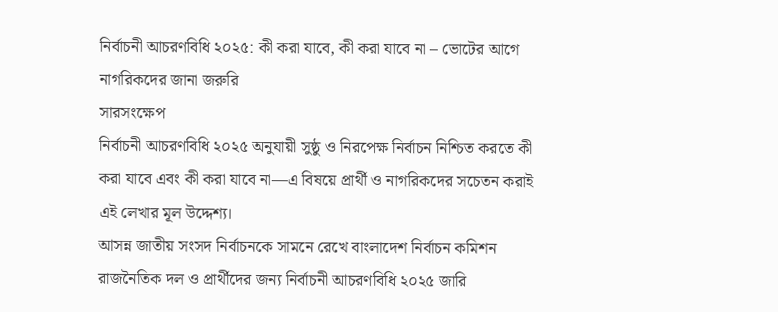নির্বাচনী আচরণবিধি ২০২৫: কী করা যাবে, কী করা যাবে না – ভোটের আগে নাগরিকদের জানা জরুরি
সারসংক্ষেপ
নির্বাচনী আচরণবিধি ২০২৫ অনুযায়ী সুষ্ঠু ও নিরপেক্ষ নির্বাচন নিশ্চিত করতে কী করা যাবে এবং কী করা যাবে না—এ বিষয়ে প্রার্থী ও নাগরিকদের সচেতন করাই এই লেখার মূল উদ্দেশ্য।
আসন্ন জাতীয় সংসদ নির্বাচনকে সামনে রেখে বাংলাদেশ নির্বাচন কমিশন রাজনৈতিক দল ও প্রার্থীদের জন্য নির্বাচনী আচরণবিধি ২০২৫ জারি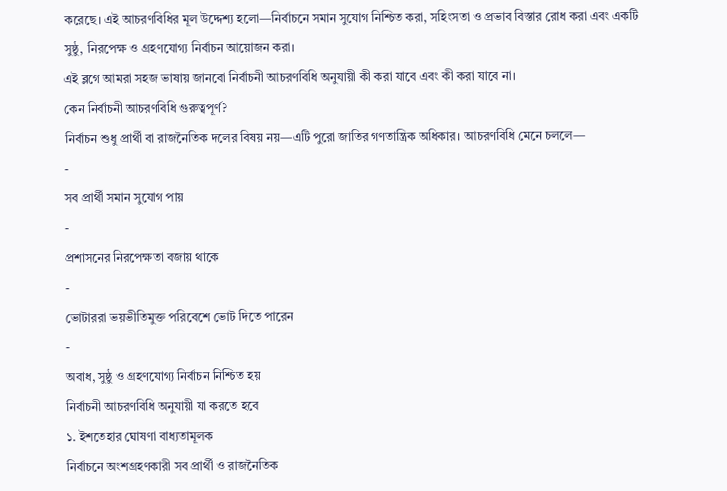করেছে। এই আচরণবিধির মূল উদ্দেশ্য হলো—নির্বাচনে সমান সুযোগ নিশ্চিত করা, সহিংসতা ও প্রভাব বিস্তার রোধ করা এবং একটি সুষ্ঠু, নিরপেক্ষ ও গ্রহণযোগ্য নির্বাচন আয়োজন করা।
এই ব্লগে আমরা সহজ ভাষায় জানবো নির্বাচনী আচরণবিধি অনুযায়ী কী করা যাবে এবং কী করা যাবে না।
কেন নির্বাচনী আচরণবিধি গুরুত্বপূর্ণ?
নির্বাচন শুধু প্রার্থী বা রাজনৈতিক দলের বিষয় নয়—এটি পুরো জাতির গণতান্ত্রিক অধিকার। আচরণবিধি মেনে চললে—
-
সব প্রার্থী সমান সুযোগ পায়
-
প্রশাসনের নিরপেক্ষতা বজায় থাকে
-
ভোটাররা ভয়ভীতিমুক্ত পরিবেশে ভোট দিতে পারেন
-
অবাধ, সুষ্ঠু ও গ্রহণযোগ্য নির্বাচন নিশ্চিত হয়
নির্বাচনী আচরণবিধি অনুযায়ী যা করতে হবে
১. ইশতেহার ঘোষণা বাধ্যতামূলক
নির্বাচনে অংশগ্রহণকারী সব প্রার্থী ও রাজনৈতিক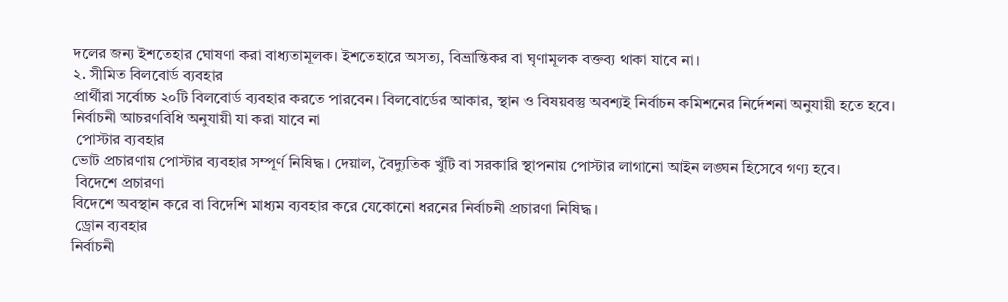দলের জন্য ইশতেহার ঘোষণা করা বাধ্যতামূলক। ইশতেহারে অসত্য, বিভ্রান্তিকর বা ঘৃণামূলক বক্তব্য থাকা যাবে না।
২. সীমিত বিলবোর্ড ব্যবহার
প্রার্থীরা সর্বোচ্চ ২০টি বিলবোর্ড ব্যবহার করতে পারবেন। বিলবোর্ডের আকার, স্থান ও বিষয়বস্তু অবশ্যই নির্বাচন কমিশনের নির্দেশনা অনুযায়ী হতে হবে।
নির্বাচনী আচরণবিধি অনুযায়ী যা করা যাবে না
 পোস্টার ব্যবহার
ভোট প্রচারণায় পোস্টার ব্যবহার সম্পূর্ণ নিষিদ্ধ। দেয়াল, বৈদ্যুতিক খুঁটি বা সরকারি স্থাপনায় পোস্টার লাগানো আইন লঙ্ঘন হিসেবে গণ্য হবে।
 বিদেশে প্রচারণা
বিদেশে অবস্থান করে বা বিদেশি মাধ্যম ব্যবহার করে যেকোনো ধরনের নির্বাচনী প্রচারণা নিষিদ্ধ।
 ড্রোন ব্যবহার
নির্বাচনী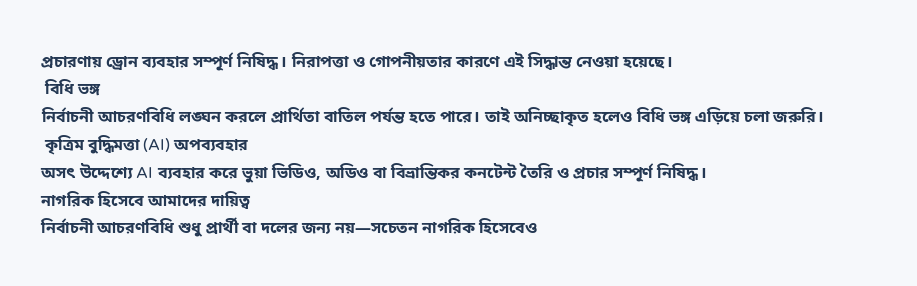প্রচারণায় ড্রোন ব্যবহার সম্পূর্ণ নিষিদ্ধ। নিরাপত্তা ও গোপনীয়তার কারণে এই সিদ্ধান্ত নেওয়া হয়েছে।
 বিধি ভঙ্গ
নির্বাচনী আচরণবিধি লঙ্ঘন করলে প্রার্থিতা বাতিল পর্যন্ত হতে পারে। তাই অনিচ্ছাকৃত হলেও বিধি ভঙ্গ এড়িয়ে চলা জরুরি।
 কৃত্রিম বুদ্ধিমত্তা (AI) অপব্যবহার
অসৎ উদ্দেশ্যে AI ব্যবহার করে ভুয়া ভিডিও, অডিও বা বিভ্রান্তিকর কনটেন্ট তৈরি ও প্রচার সম্পূর্ণ নিষিদ্ধ।
নাগরিক হিসেবে আমাদের দায়িত্ব
নির্বাচনী আচরণবিধি শুধু প্রার্থী বা দলের জন্য নয়—সচেতন নাগরিক হিসেবেও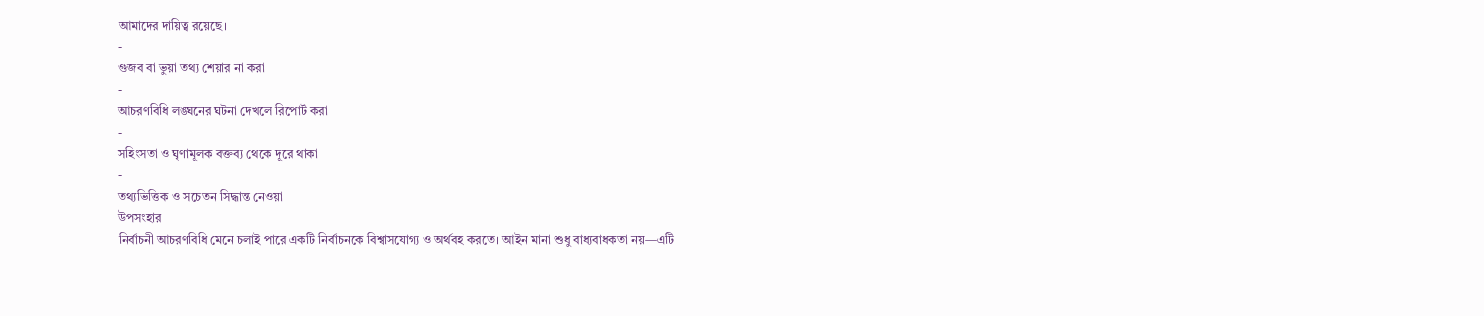আমাদের দায়িত্ব রয়েছে।
-
গুজব বা ভুয়া তথ্য শেয়ার না করা
-
আচরণবিধি লঙ্ঘনের ঘটনা দেখলে রিপোর্ট করা
-
সহিংসতা ও ঘৃণামূলক বক্তব্য থেকে দূরে থাকা
-
তথ্যভিত্তিক ও সচেতন সিদ্ধান্ত নেওয়া
উপসংহার
নির্বাচনী আচরণবিধি মেনে চলাই পারে একটি নির্বাচনকে বিশ্বাসযোগ্য ও অর্থবহ করতে। আইন মানা শুধু বাধ্যবাধকতা নয়—এটি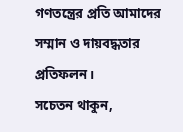গণতন্ত্রের প্রতি আমাদের সম্মান ও দায়বদ্ধতার প্রতিফলন।
সচেতন থাকুন,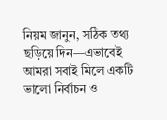নিয়ম জানুন, সঠিক তথ্য ছড়িয়ে দিন—এভাবেই আমরা সবাই মিলে একটি ভালো নির্বাচন ও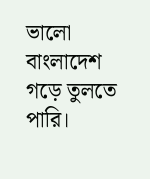ভালো বাংলাদেশ গড়ে তুলতে পারি।